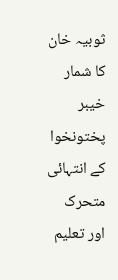ثوبیہ خان کا شمار خیبر پختونخوا کے انتہائی متحرک اور تعلیم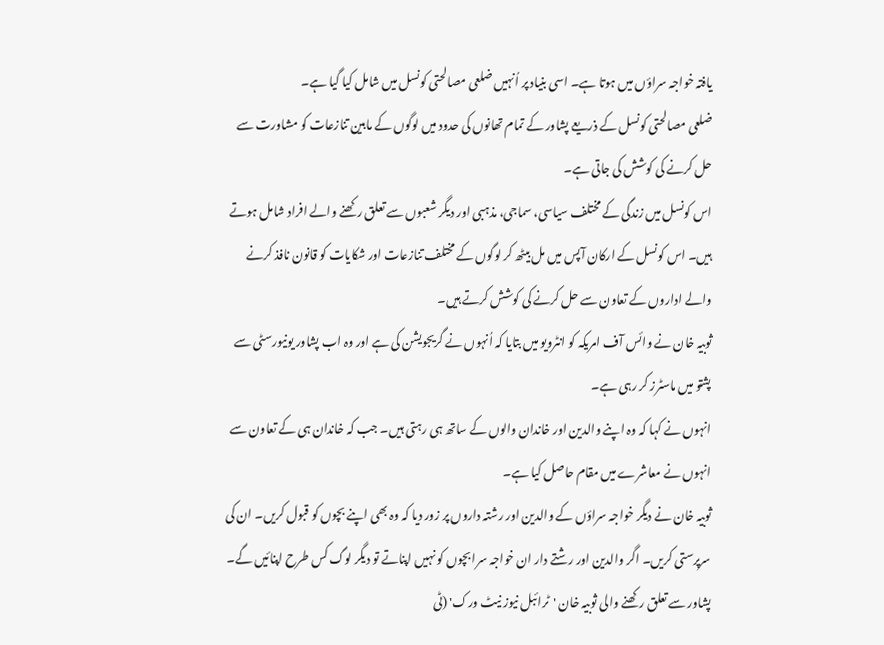یافتہ خواجہ سراؤں میں ہوتا ہے۔ اسی بنیاد پر اُنہیں ضلعی مصالحتی کونسل میں شامل کیا گیا ہے۔
ضلعی مصالحتی کونسل کے ذریعے پشاور کے تمام تھانوں کی حدود میں لوگوں کے مابین تنازعات کو مشاورت سے حل کرنے کی کوشش کی جاتی ہے۔
اس کونسل میں زندگی کے مختلف سیاسی، سماجی، مذہبی اور دیگر شعبوں سے تعلق رکھنے والے افراد شامل ہوتے ہیں۔ اس کونسل کے ارکان آپس میں مل بیٹھ کر لوگوں کے مختلف تنازعات اور شکایات کو قانون نافذ کرنے والے اداروں کے تعاون سے حل کرنے کی کوشش کرتے ہیں۔
ثوبیہ خان نے وائس آف امریکہ کو انٹرویو میں بتایا کہ اُنہوں نے گریجویشن کی ہے اور وہ اب پشاور یونیورسٹی سے پشتو میں ماسٹرز کر رہی ہے۔
انہوں نے کہا کہ وہ اپنے والدین اور خاندان والوں کے ساتھ ہی رہتی ہیں۔ جب کہ خاندان ہی کے تعاون سے انہوں نے معاشرے میں مقام حاصل کیا ہے۔
ثوبیہ خان نے دیگر خواجہ سراؤں کے والدین اور رشتہ داروں پر زور دیا کہ وہ بھی اپنے بچوں کو قبول کریں۔ ان کی سرپرستی کریں۔ اگر والدین اور رشتے دار ان خواجہ سرا بچوں کو نہیں اپناتے تو دیگر لوگ کس طرح اپنائیں گے۔
پشاور سے تعلق رکھنے والی ثوبیہ خان 'ٹرائبل نیوز نیٹ ورک' (ٹی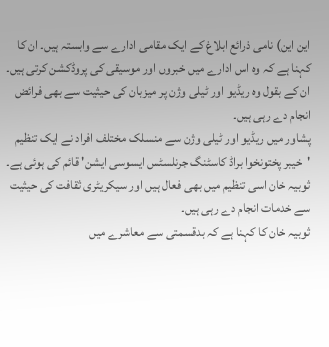این این) نامی ذرائع ابلاغ کے ایک مقامی ادارے سے وابستہ ہیں۔ ان کا کہنا ہے کہ وہ اس ادارے میں خبروں اور موسیقی کی پروڈکشن کرتی ہیں۔
ان کے بقول وہ ریڈیو اور ٹیلی وژن پر میزبان کی حیثیت سے بھی فرائض انجام دے رہی ہیں۔
پشاور میں ریڈیو اور ٹیلی وژن سے منسلک مختلف افراد نے ایک تنظیم 'خیبر پختونخوا براڈ کاسٹنگ جرنلسٹس ایسوسی ایشن' قائم کی ہوئی ہے۔ ثوبیہ خان اسی تنظیم میں بھی فعال ہیں اور سیکریٹری ثقافت کی حیثیت سے خدمات انجام دے رہی ہیں۔
ثوبیہ خان کا کہنا ہے کہ بدقسمتی سے معاشرے میں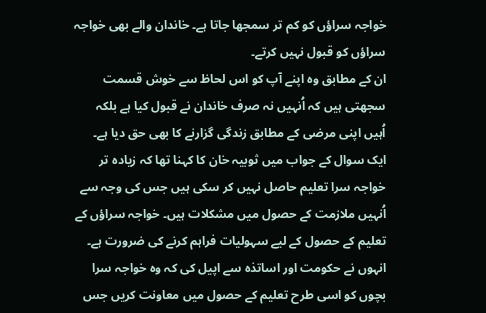خواجہ سراؤں کو کم تر سمجھا جاتا ہے۔ خاندان والے بھی خواجہ سراؤں کو قبول نہیں کرتے۔
ان کے مطابق وہ اپنے آپ کو اس لحاظ سے خوش قسمت سجھتی ہیں کہ اُنہیں نہ صرف خاندان نے قبول کیا ہے بلکہ اُہیں اپنی مرضی کے مطابق زندگی گزارنے کا بھی حق دیا ہے۔
ایک سوال کے جواب میں ثوبیہ خان کا کہنا تھا کہ زیادہ تر خواجہ سرا تعلیم حاصل نہیں کر سکی ہیں جس کی وجہ سے اُنہیں ملازمت کے حصول میں مشکلات ہیں۔ خواجہ سراؤں کے تعلیم کے حصول کے لیے سہولیات فراہم کرنے کی ضرورت ہے۔
انہوں نے حکومت اور اساتذہ سے اپیل کی کہ وہ خواجہ سرا بچوں کو اسی طرح تعلیم کے حصول میں معاونت کریں جس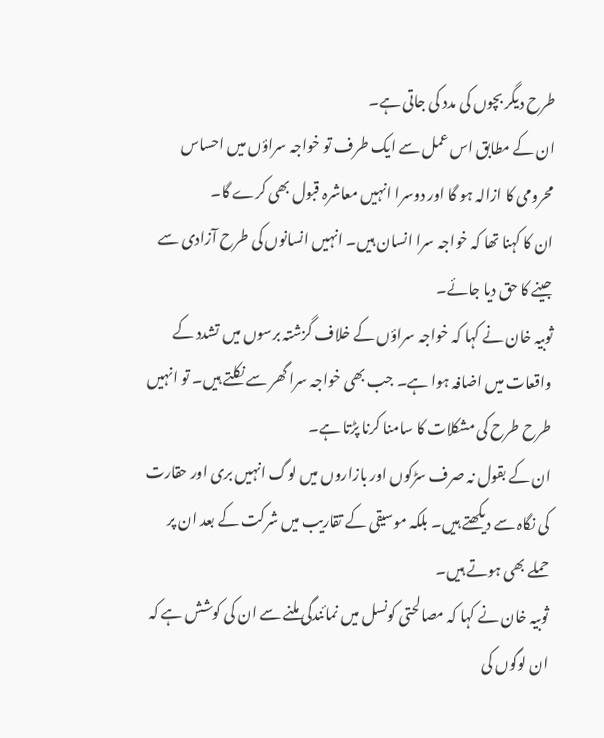طرح دیگر بچوں کی مدد کی جاتی ہے۔
ان کے مطابق اس عمل سے ایک طرف تو خواجہ سراؤں میں احساس محرومی کا ازالہ ہو گا اور دوسرا انہیں معاشرہ قبول بھی کرے گا۔
ان کا کہنا تھا کہ خواجہ سرا انسان ہیں۔ انہیں انسانوں کی طرح آزادی سے جینے کا حق دیا جائے۔
ثوبیہ خان نے کہا کہ خواجہ سراؤں کے خلاف گزشتہ برسوں میں تشدد کے واقعات میں اضافہ ہوا ہے۔ جب بھی خواجہ سرا گھر سے نکلتے ہیں۔ تو انہیں طرح طرح کی مشکلات کا سامنا کرنا پڑتا ہے۔
ان کے بقول نہ صرف سڑکوں اور بازاروں میں لوگ انہیں بری اور حقارت کی نگاہ سے دیکھتے ہیں۔ بلکہ موسیقی کے تقاریب میں شرکت کے بعد ان پر حملے بھی ہوتے ہیں۔
ثوبیہ خان نے کہا کہ مصالحتی کونسل میں نمائندگی ملنے سے ان کی کوشش ہے کہ ان لوگوں کی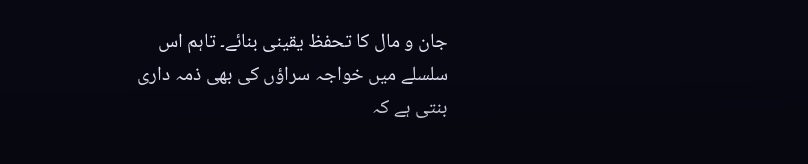جان و مال کا تحفظ یقینی بنائے۔ تاہم اس سلسلے میں خواجہ سراؤں کی بھی ذمہ داری بنتی ہے کہ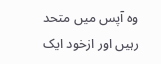وہ آپس میں متحد رہیں اور ازخود ایک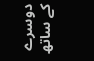دوسرے کے ساتھ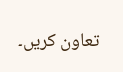تعاون کریں۔